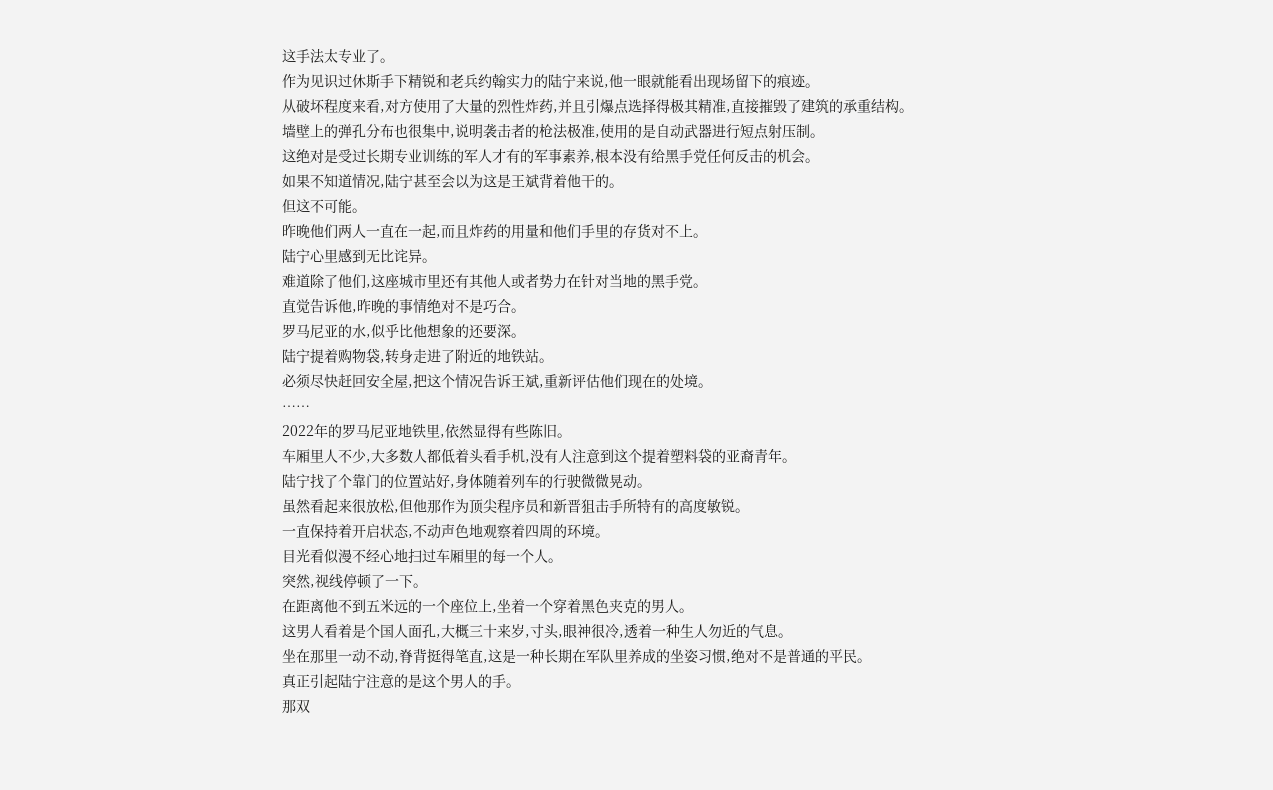这手法太专业了。
作为见识过休斯手下精锐和老兵约翰实力的陆宁来说,他一眼就能看出现场留下的痕迹。
从破坏程度来看,对方使用了大量的烈性炸药,并且引爆点选择得极其精准,直接摧毁了建筑的承重结构。
墙壁上的弹孔分布也很集中,说明袭击者的枪法极准,使用的是自动武器进行短点射压制。
这绝对是受过长期专业训练的军人才有的军事素养,根本没有给黑手党任何反击的机会。
如果不知道情况,陆宁甚至会以为这是王斌背着他干的。
但这不可能。
昨晚他们两人一直在一起,而且炸药的用量和他们手里的存货对不上。
陆宁心里感到无比诧异。
难道除了他们,这座城市里还有其他人或者势力在针对当地的黑手党。
直觉告诉他,昨晚的事情绝对不是巧合。
罗马尼亚的水,似乎比他想象的还要深。
陆宁提着购物袋,转身走进了附近的地铁站。
必须尽快赶回安全屋,把这个情况告诉王斌,重新评估他们现在的处境。
……
2022年的罗马尼亚地铁里,依然显得有些陈旧。
车厢里人不少,大多数人都低着头看手机,没有人注意到这个提着塑料袋的亚裔青年。
陆宁找了个靠门的位置站好,身体随着列车的行驶微微晃动。
虽然看起来很放松,但他那作为顶尖程序员和新晋狙击手所特有的高度敏锐。
一直保持着开启状态,不动声色地观察着四周的环境。
目光看似漫不经心地扫过车厢里的每一个人。
突然,视线停顿了一下。
在距离他不到五米远的一个座位上,坐着一个穿着黑色夹克的男人。
这男人看着是个国人面孔,大概三十来岁,寸头,眼神很冷,透着一种生人勿近的气息。
坐在那里一动不动,脊背挺得笔直,这是一种长期在军队里养成的坐姿习惯,绝对不是普通的平民。
真正引起陆宁注意的是这个男人的手。
那双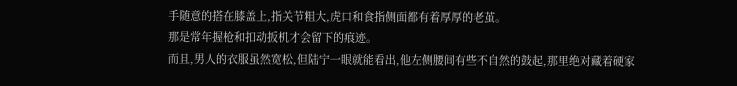手随意的搭在膝盖上,指关节粗大,虎口和食指侧面都有着厚厚的老茧。
那是常年握枪和扣动扳机才会留下的痕迹。
而且,男人的衣服虽然宽松,但陆宁一眼就能看出,他左侧腰间有些不自然的鼓起,那里绝对藏着硬家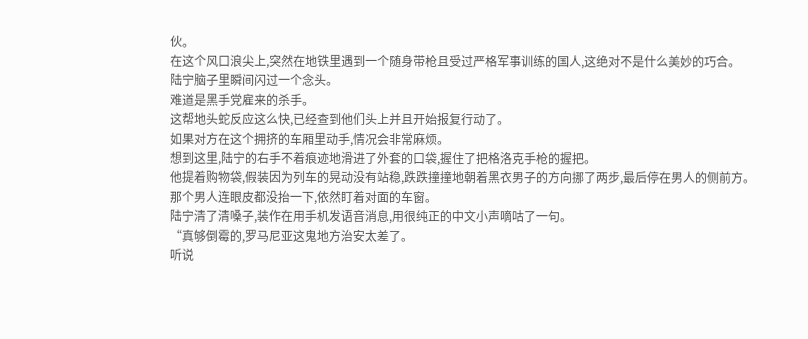伙。
在这个风口浪尖上,突然在地铁里遇到一个随身带枪且受过严格军事训练的国人,这绝对不是什么美妙的巧合。
陆宁脑子里瞬间闪过一个念头。
难道是黑手党雇来的杀手。
这帮地头蛇反应这么快,已经查到他们头上并且开始报复行动了。
如果对方在这个拥挤的车厢里动手,情况会非常麻烦。
想到这里,陆宁的右手不着痕迹地滑进了外套的口袋,握住了把格洛克手枪的握把。
他提着购物袋,假装因为列车的晃动没有站稳,跌跌撞撞地朝着黑衣男子的方向挪了两步,最后停在男人的侧前方。
那个男人连眼皮都没抬一下,依然盯着对面的车窗。
陆宁清了清嗓子,装作在用手机发语音消息,用很纯正的中文小声嘀咕了一句。
“真够倒霉的,罗马尼亚这鬼地方治安太差了。
听说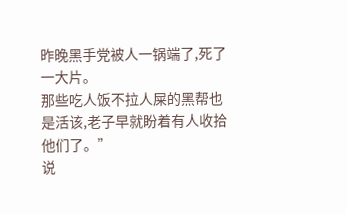昨晚黑手党被人一锅端了,死了一大片。
那些吃人饭不拉人屎的黑帮也是活该,老子早就盼着有人收拾他们了。”
说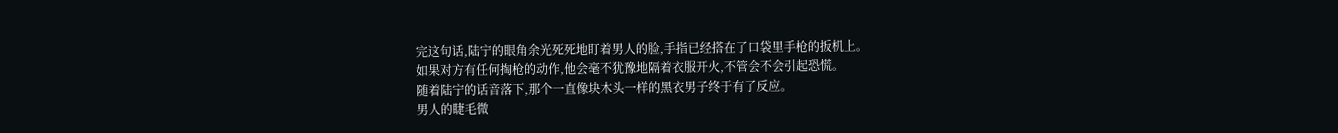完这句话,陆宁的眼角余光死死地盯着男人的脸,手指已经搭在了口袋里手枪的扳机上。
如果对方有任何掏枪的动作,他会毫不犹豫地隔着衣服开火,不管会不会引起恐慌。
随着陆宁的话音落下,那个一直像块木头一样的黑衣男子终于有了反应。
男人的睫毛微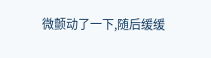微颤动了一下,随后缓缓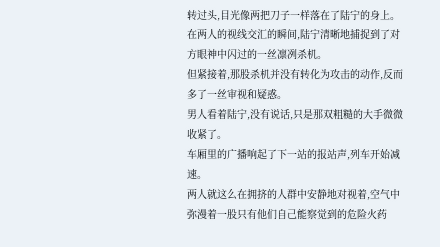转过头,目光像两把刀子一样落在了陆宁的身上。
在两人的视线交汇的瞬间,陆宁清晰地捕捉到了对方眼神中闪过的一丝凛冽杀机。
但紧接着,那股杀机并没有转化为攻击的动作,反而多了一丝审视和疑惑。
男人看着陆宁,没有说话,只是那双粗糙的大手微微收紧了。
车厢里的广播响起了下一站的报站声,列车开始减速。
两人就这么在拥挤的人群中安静地对视着,空气中弥漫着一股只有他们自己能察觉到的危险火药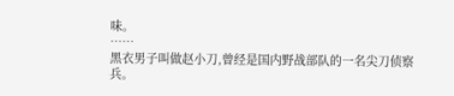味。
……
黑衣男子叫做赵小刀,曾经是国内野战部队的一名尖刀侦察兵。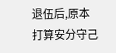退伍后,原本打算安分守己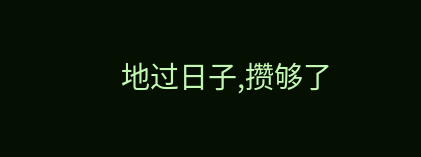地过日子,攒够了